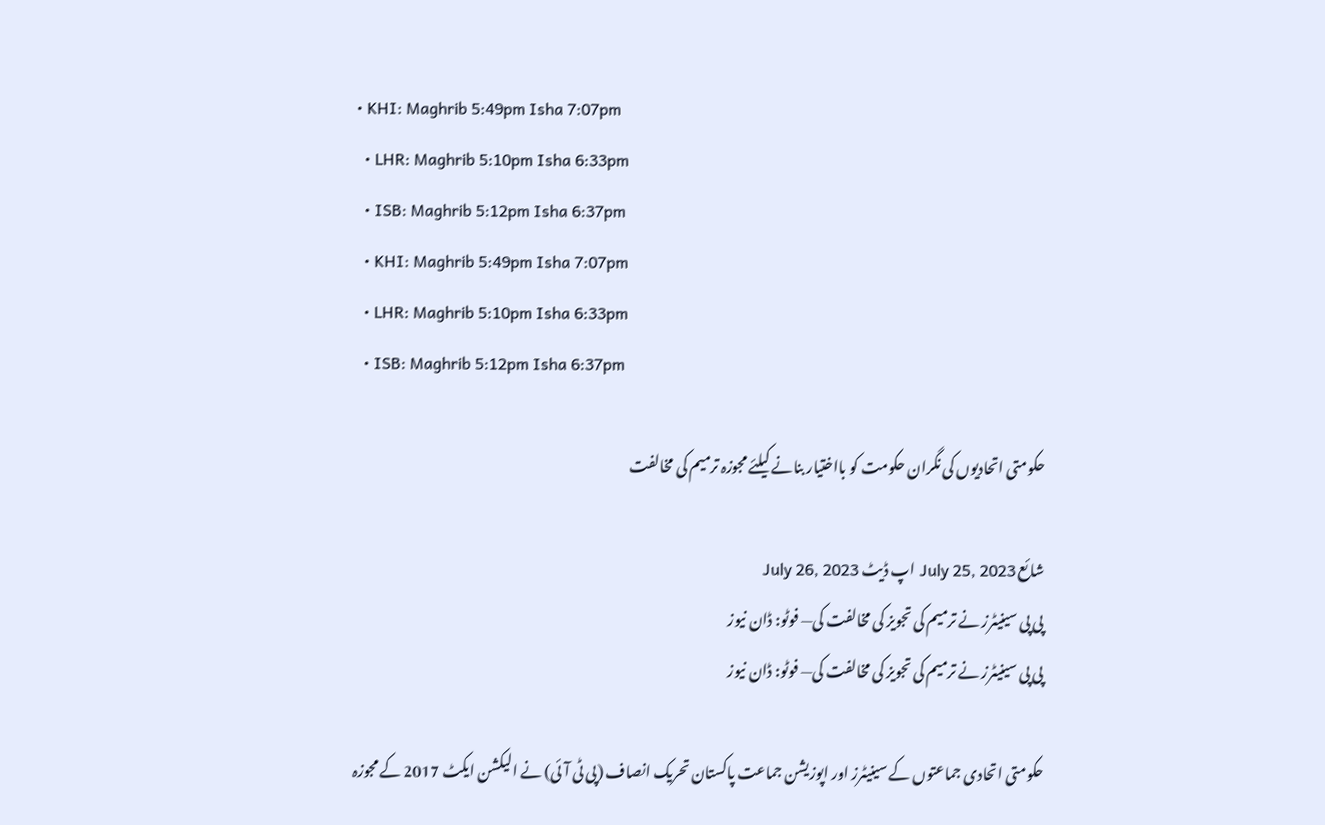• KHI: Maghrib 5:49pm Isha 7:07pm
  • LHR: Maghrib 5:10pm Isha 6:33pm
  • ISB: Maghrib 5:12pm Isha 6:37pm
  • KHI: Maghrib 5:49pm Isha 7:07pm
  • LHR: Maghrib 5:10pm Isha 6:33pm
  • ISB: Maghrib 5:12pm Isha 6:37pm

حکومتی اتحادیوں کی نگران حکومت کو بااختیار بنانے کیلئے مجوزہ ترمیم کی مخالفت

شائع July 25, 2023 اپ ڈیٹ July 26, 2023
پی پی سینیٹرز نے ترمیم کی تجویز کی مخالفت کی— فوٹو: ڈان نیوز
پی پی سینیٹرز نے ترمیم کی تجویز کی مخالفت کی— فوٹو: ڈان نیوز

حکومتی اتحادی جماعتوں کے سینیٹرز اور اپوزیشن جماعت پاکستان تحریک انصاف (پی ٹی آئی) نے الیکشن ایکٹ 2017 کے مجوزہ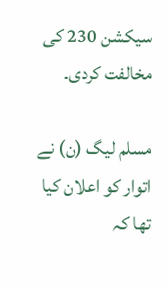سیکشن 230 کی مخالفت کردی۔

مسلم لیگ (ن) نے اتوار کو اعلان کیا تھا کہ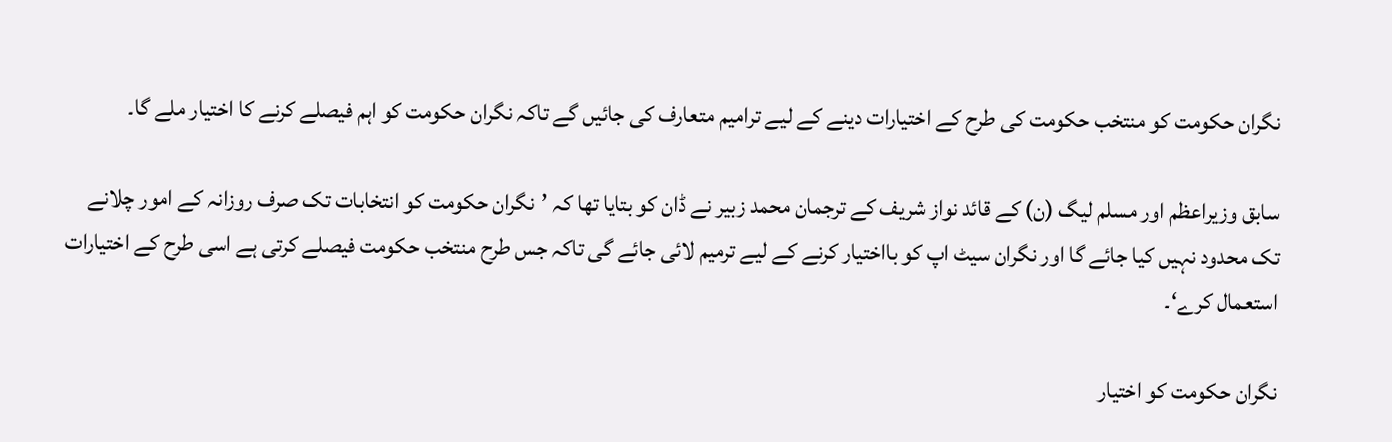نگران حکومت کو منتخب حکومت کی طرح کے اختیارات دینے کے لیے ترامیم متعارف کی جائیں گے تاکہ نگران حکومت کو اہم فیصلے کرنے کا اختیار ملے گا۔

سابق وزیراعظم اور مسلم لیگ (ن) کے قائد نواز شریف کے ترجمان محمد زبیر نے ڈان کو بتایا تھا کہ ’نگران حکومت کو انتخابات تک صرف روزانہ کے امور چلانے تک محدود نہیں کیا جائے گا اور نگران سیٹ اپ کو بااختیار کرنے کے لیے ترمیم لائی جائے گی تاکہ جس طرح منتخب حکومت فیصلے کرتی ہے اسی طرح کے اختیارات استعمال کرے‘۔

نگران حکومت کو اختیار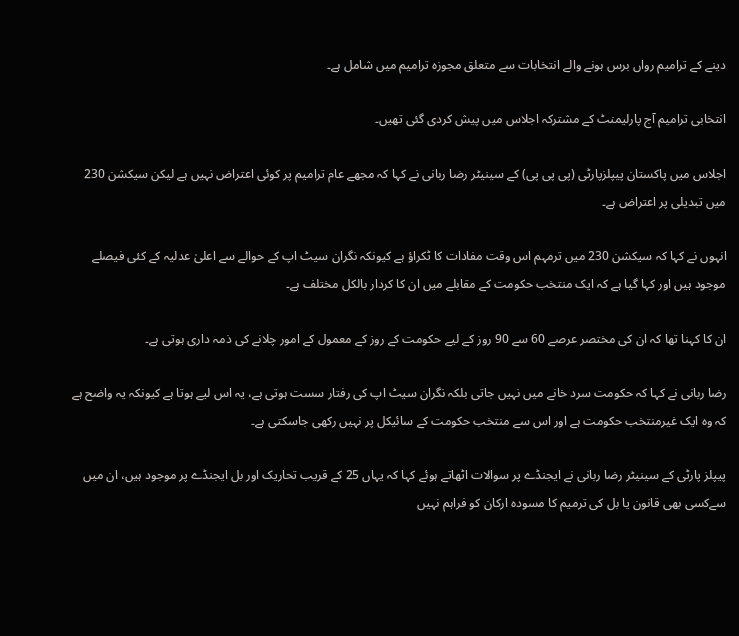دینے کے ترامیم رواں برس ہونے والے انتخابات سے متعلق مجوزہ ترامیم میں شامل ہے۔

انتخابی ترامیم آج پارلیمنٹ کے مشترکہ اجلاس میں پیش کردی گئی تھیں۔

اجلاس میں پاکستان پیپلزپارٹی (پی پی پی) کے سینیٹر رضا ربانی نے کہا کہ مجھے عام ترامیم پر کوئی اعتراض نہیں ہے لیکن سیکشن 230 میں تبدیلی پر اعتراض ہے۔

انہوں نے کہا کہ سیکشن 230 میں ترمہم اس وقت مفادات کا ٹکراؤ ہے کیونکہ نگران سیٹ اپ کے حوالے سے اعلیٰ عدلیہ کے کئی فیصلے موجود ہیں اور کہا گیا ہے کہ ایک منتخب حکومت کے مقابلے میں ان کا کردار بالکل مختلف ہے۔

ان کا کہنا تھا کہ ان کی مختصر عرصے 60 سے 90 روز کے لیے حکومت کے روز کے معمول کے امور چلانے کی ذمہ داری ہوتی ہے۔

رضا ربانی نے کہا کہ حکومت سرد خانے میں نہیں جاتی بلکہ نگران سیٹ اپ کی رفتار سست ہوتی ہے، یہ اس لیے ہوتا ہے کیونکہ یہ واضح ہے کہ وہ ایک غیرمنتخب حکومت ہے اور اس سے منتخب حکومت کے سائیکل پر نہیں رکھی جاسکتی ہے۔

پیپلز پارٹی کے سینیٹر رضا ربانی نے ایجنڈے پر سوالات اٹھاتے ہوئے کہا کہ یہاں 25 کے قریب تحاریک اور بل ایجنڈے پر موجود ہیں، ان میں سےکسی بھی قانون یا بل کی ترمیم کا مسودہ ارکان کو فراہم نہیں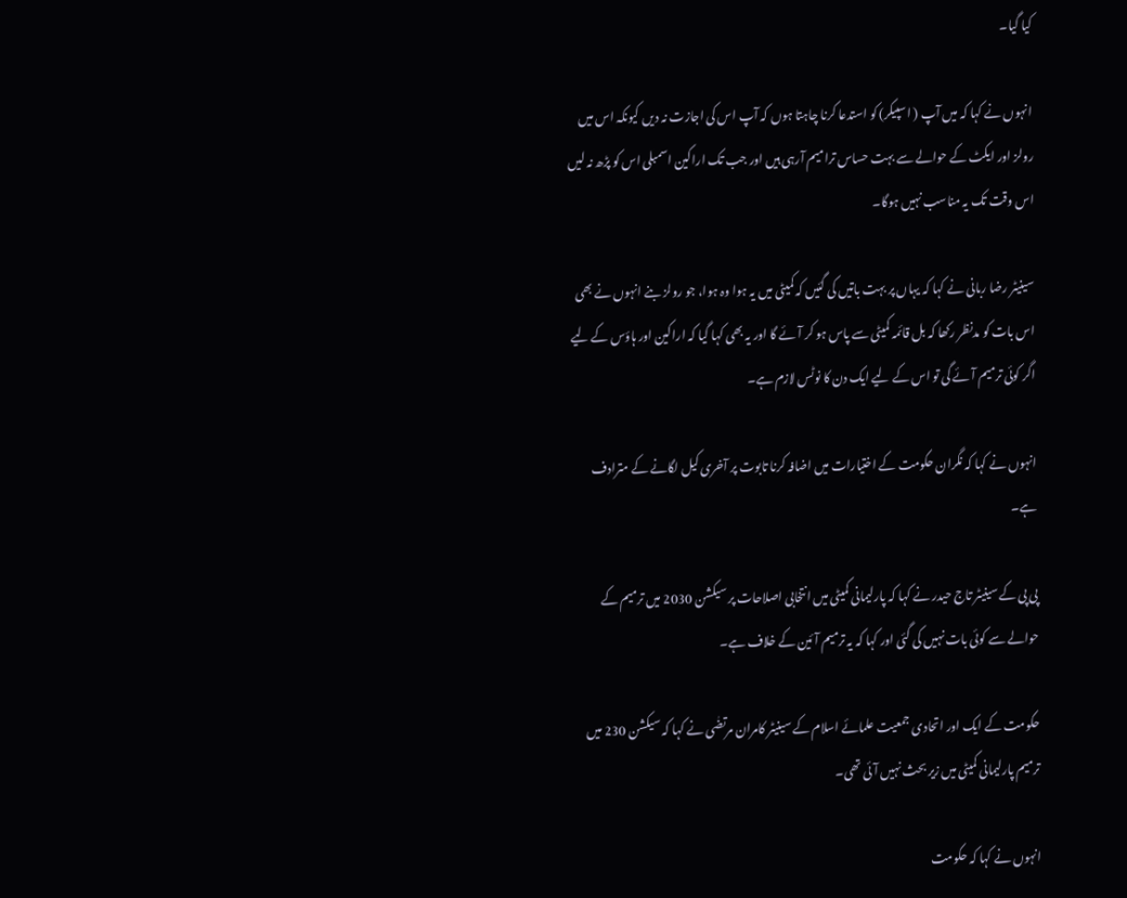کیا گیا۔

انہوں نے کہا کہ میں آپ ( اسپیکر) کو استدعا کرنا چاہتا ہوں کہ آپ اس کی اجازت نہ دیں کیونکہ اس میں رولز اور ایکٹ کے حوالے سے بہت حساس ترامیم آرہی ہیں اور جب تک اراکین اسمبلی اس کو پڑھ نہ لیں اس وقت تک یہ مناسب نہیں ہوگا۔

سینیٹر رضا ربانی نے کہا کہ یہاں پر بہت باتیں کی گئیں کہ کمیٹی میں یہ ہوا وہ ہوا، جو رولز بنے انہوں نے بھی اس بات کو مدنظر رکھا کہ بل قائمہ کمیٹی سے پاس ہو کر آئے گا اور یہ بھی کہا گیا کہ اراکین اور ہاؤس کے لیے اگر کوئی ترمیم آئے گی تو اس کے لیے ایک دن کا نوٹس لازم ہے۔

انہوں نے کہا کہ نگران حکومت کے اختیارات میں اضافہ کرنا تابوت پر آخری کیل لگانے کے مترادف ہے۔

پی پی کے سینیٹر تاج حیدر نے کہا کہ پارلیمانی کمیٹی میں انتخابی اصلاحات پر سیکشن 2030 میں ترمیم کے حوالے سے کوئی بات نہیں کی گئی اور کہا کہ یہ ترمیم آئین کے خلاف ہے۔

حکومت کے ایک اور اتحادی جمعیت علمائے اسلام کے سینیٹر کامران مرتضٰی نے کہا کہ سیکشن 230 میں ترمیم پارلیمانی کمیٹی میں زیر بحث نہیں آئی تھی۔

انہوں نے کہا کہ حکومت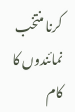کرنا منتخب نمائندوں کا کام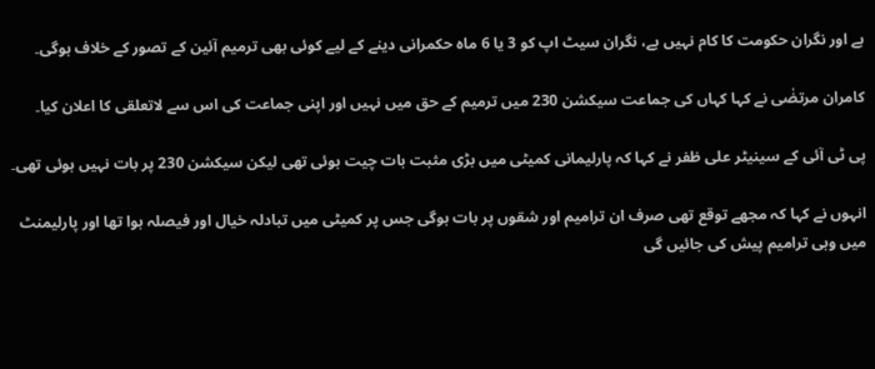ہے اور نگران حکومت کا کام نہیں ہے، نگران سیٹ اپ کو 3 یا 6 ماہ حکمرانی دینے کے لیے کوئی بھی ترمیم آئین کے تصور کے خلاف ہوگی۔

کامران مرتضٰی نے کہا کہاں کی جماعت سیکشن 230 میں ترمیم کے حق میں نہیں اور اپنی جماعت کی اس سے لاتعلقی کا اعلان کیا۔

پی ٹی آئی کے سینیٹر علی ظفر نے کہا کہ پارلیمانی کمیٹی میں بڑی مثبت بات چیت ہوئی تھی لیکن سیکشن 230 پر بات نہیں ہوئی تھی۔

انہوں نے کہا کہ مجھے توقع تھی صرف ان ترامیم اور شقوں پر بات ہوگی جس پر کمیٹی میں تبادلہ خیال اور فیصلہ ہوا تھا اور پارلیمنٹ میں وہی ترامیم پیش کی جائیں گی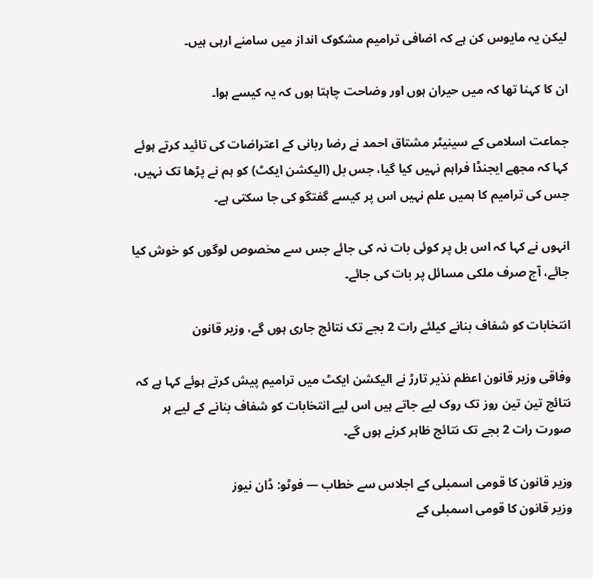لیکن یہ مایوس کن ہے کہ اضافی ترامیم مشکوک انداز میں سامنے ارہی ہیں۔

ان کا کہنا تھا کہ میں حیران ہوں اور وضاحت چاہتا ہوں کہ یہ کیسے ہوا۔

جماعت اسلامی کے سینیٹر مشتاق احمد نے رضا ربانی کے اعتراضات کی تائید کرتے ہوئے کہا کہ مجھے ایجنڈا فراہم نہیں کیا گیا، جس بل (الیکشن ایکٹ) کو ہم نے پڑھا تک نہیں، جس کی ترامیم کا ہمیں علم نہیں اس پر کیسے گفتگو کی جا سکتی ہے۔

انہوں نے کہا کہ اس بل پر کوئی بات نہ کی جائے جس سے مخصوص لوگوں کو خوش کیا جائے، آج صرف ملکی مسائل پر بات کی جائے۔

انتخابات کو شفاف بنانے کیلئے رات 2 بجے تک نتائج جاری ہوں گے، وزیر قانون

وفاقی وزیر قانون اعظم نذیر تارڑ نے الیکشن ایکٹ میں ترامیم پیش کرتے ہوئے کہا ہے کہ نتائج تین تین روز تک روک لیے جاتے ہیں اس لیے انتخابات کو شفاف بنانے کے لیے ہر صورت رات 2 بجے تک نتائج ظاہر کرنے ہوں گے۔

وزیر قانون کا قومی اسمبلی کے اجلاس سے خطاب — فوٹو: ڈان نیوز
وزیر قانون کا قومی اسمبلی کے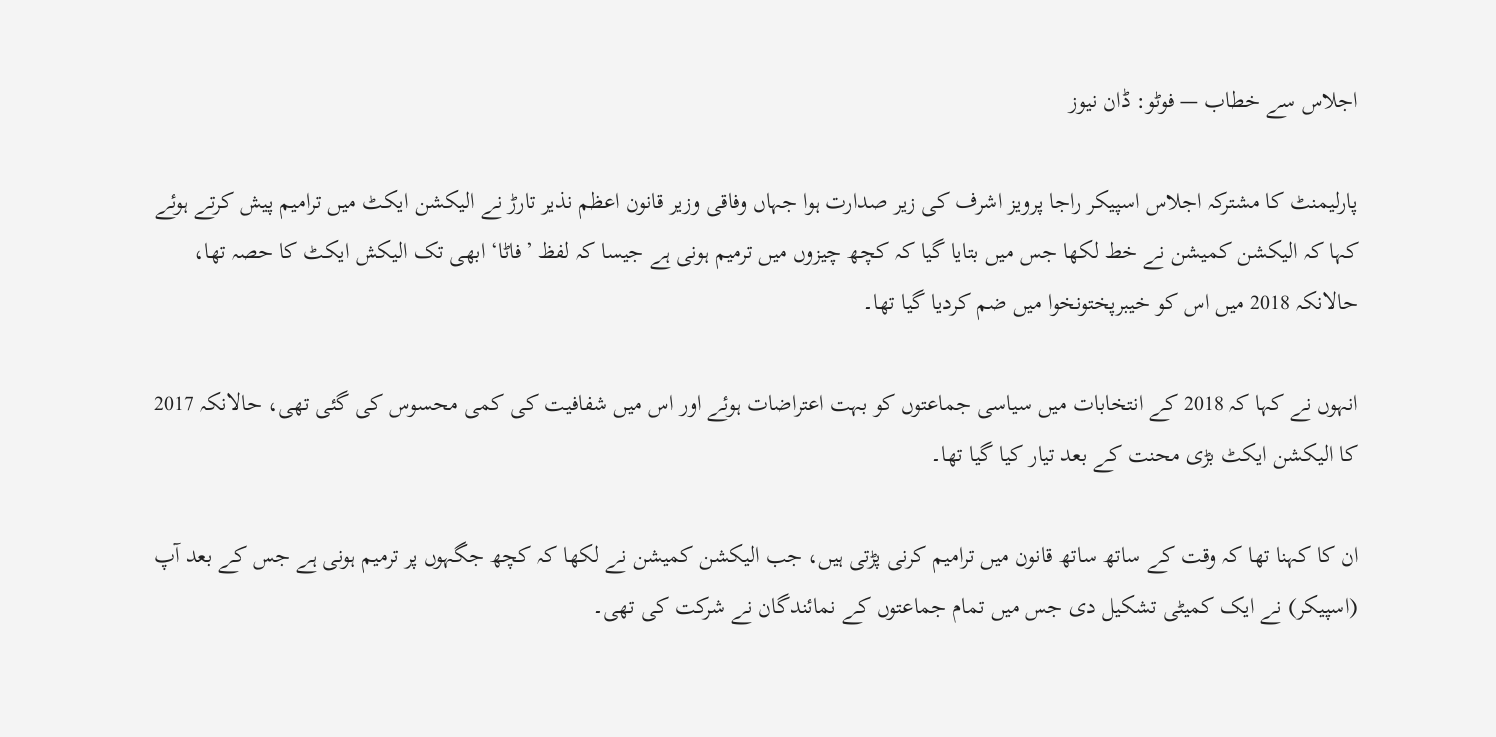اجلاس سے خطاب — فوٹو: ڈان نیوز

پارلیمنٹ کا مشترکہ اجلاس اسپیکر راجا پرویز اشرف کی زیر صدارت ہوا جہاں وفاقی وزیر قانون اعظم نذیر تارڑ نے الیکشن ایکٹ میں ترامیم پیش کرتے ہوئے کہا کہ الیکشن کمیشن نے خط لکھا جس میں بتایا گیا کہ کچھ چیزوں میں ترمیم ہونی ہے جیسا کہ لفظ ’فاٹا‘ ابھی تک الیکش ایکٹ کا حصہ تھا، حالانکہ 2018 میں اس کو خیبرپختونخوا میں ضم کردیا گیا تھا۔

انہوں نے کہا کہ 2018 کے انتخابات میں سیاسی جماعتوں کو بہت اعتراضات ہوئے اور اس میں شفافیت کی کمی محسوس کی گئی تھی، حالانکہ 2017 کا الیکشن ایکٹ بڑی محنت کے بعد تیار کیا گیا تھا۔

ان کا کہنا تھا کہ وقت کے ساتھ ساتھ قانون میں ترامیم کرنی پڑتی ہیں، جب الیکشن کمیشن نے لکھا کہ کچھ جگہوں پر ترمیم ہونی ہے جس کے بعد آپ (اسپیکر) نے ایک کمیٹی تشکیل دی جس میں تمام جماعتوں کے نمائندگان نے شرکت کی تھی۔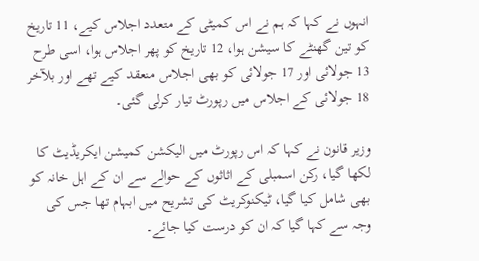انہوں نے کہا کہ ہم نے اس کمیٹی کے متعدد اجلاس کیے، 11 تاریخ کو تین گھنٹے کا سیشن ہوا، 12 تاریخ کو پھر اجلاس ہوا، اسی طرح 13 جولائی اور 17 جولائی کو بھی اجلاس منعقد کیے تھے اور بلآخر 18 جولائی کے اجلاس میں رپورٹ تیار کرلی گئی۔

وزیر قانون نے کہا کہ اس رپورٹ میں الیکشن کمیشن ایکریڈیٹ کا لکھا گیا، رکن اسمبلی کے اثاثوں کے حوالے سے ان کے اہل خانہ کو بھی شامل کیا گیا، ٹیکنوکریٹ کی تشریح میں ابہام تھا جس کی وجہ سے کہا گیا کہ ان کو درست کیا جائے۔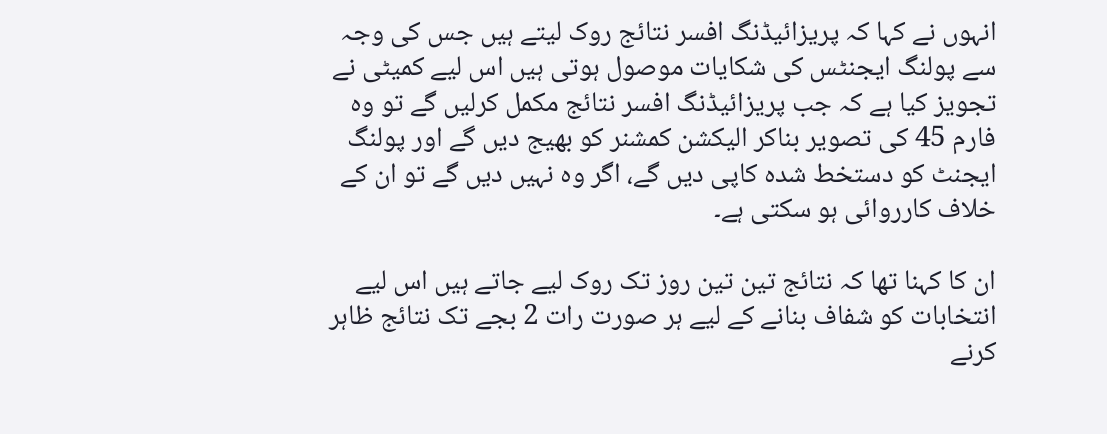انہوں نے کہا کہ پریزائیڈنگ افسر نتائج روک لیتے ہیں جس کی وجہ سے پولنگ ایجنٹس کی شکایات موصول ہوتی ہیں اس لیے کمیٹی نے تجویز کیا ہے کہ جب پریزائیڈنگ افسر نتائج مکمل کرلیں گے تو وہ فارم 45 کی تصویر بناکر الیکشن کمشنر کو بھیج دیں گے اور پولنگ ایجنٹ کو دستخط شدہ کاپی دیں گے، اگر وہ نہیں دیں گے تو ان کے خلاف کارروائی ہو سکتی ہے۔

ان کا کہنا تھا کہ نتائج تین تین روز تک روک لیے جاتے ہیں اس لیے انتخابات کو شفاف بنانے کے لیے ہر صورت رات 2 بجے تک نتائج ظاہر کرنے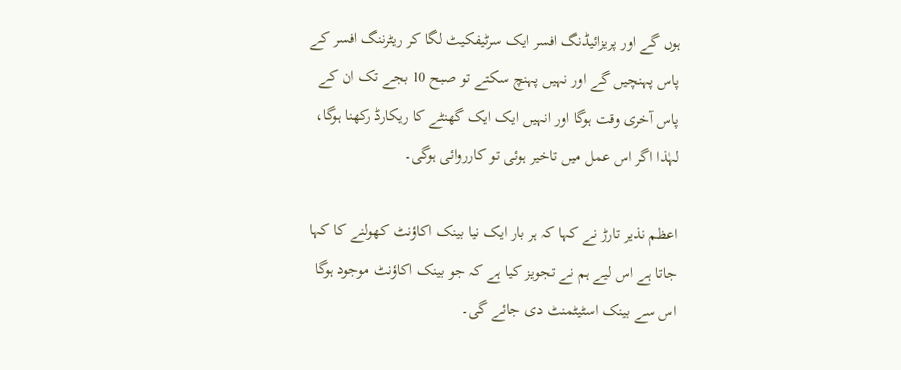ہوں گے اور پریزائیڈنگ افسر ایک سرٹیفکیٹ لگا کر ریٹرننگ افسر کے پاس پہنچیں گے اور نہیں پہنچ سکتے تو صبح 10 بجے تک ان کے پاس آخری وقت ہوگا اور انہیں ایک ایک گھنٹے کا ریکارڈ رکھنا ہوگا، لہٰذا اگر اس عمل میں تاخیر ہوئی تو کارروائی ہوگی۔

اعظم نذیر تارڑ نے کہا کہ ہر بار ایک نیا بینک اکاؤنٹ کھولنے کا کہا جاتا ہے اس لیے ہم نے تجویز کیا ہے کہ جو بینک اکاؤنٹ موجود ہوگا اس سے بینک اسٹیٹمنٹ دی جائے گی۔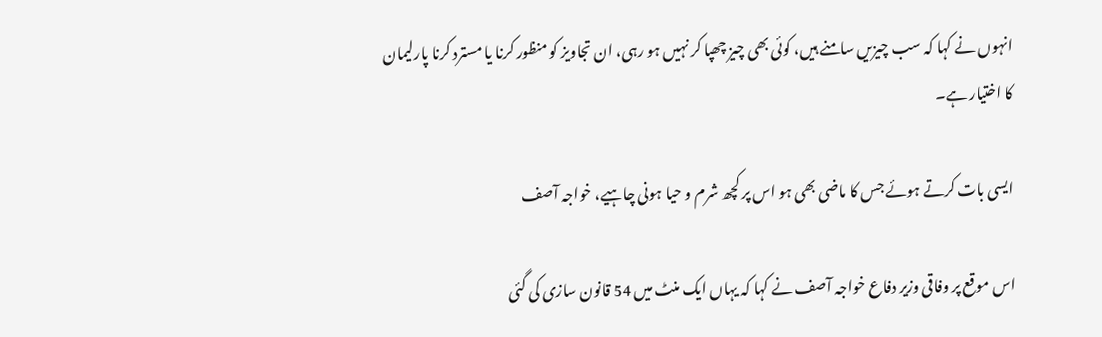انہوں نے کہا کہ سب چیزیں سامنے ہیں، کوئی بھی چیز چھپا کر نہیں ہو رہی، ان تجاویز کو منظور کرنا یا مسترد کرنا پارلیمان کا اختیار ہے۔

ایسی بات کرتے ہوئے جس کا ماضی بھی ہو اس پر کچھ شرم و حیا ہونی چاہیے، خواجہ آصف

اس موقع پر وفاقی وزیر دفاع خواجہ آصف نے کہا کہ یہاں ایک منٹ میں 54 قانون سازی کی گئی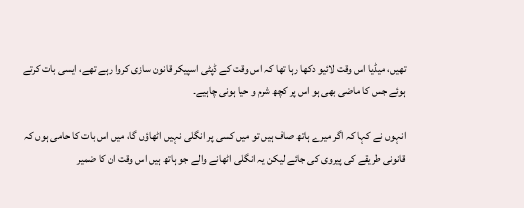تھیں، میڈیا اس وقت لائیو دکھا رہا تھا کہ اس وقت کے ڈپٹی اسپیکر قانون سازی کروا رہے تھے، ایسی بات کرتے ہوئے جس کا ماضی بھی ہو اس پر کچھ شرم و حیا ہونی چاہیے۔

انہوں نے کہا کہ اگر میرے ہاتھ صاف ہیں تو میں کسی پر انگلی نہیں اٹھاؤں گا، میں اس بات کا حامی ہوں کہ قانونی طریقے کی پیروی کی جائے لیکن یہ انگلی اٹھانے والے جو ہاتھ ہیں اس وقت ان کا ضمیر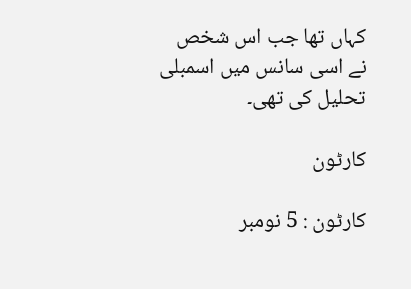کہاں تھا جب اس شخص نے اسی سانس میں اسمبلی تحلیل کی تھی۔

کارٹون

کارٹون : 5 نومبر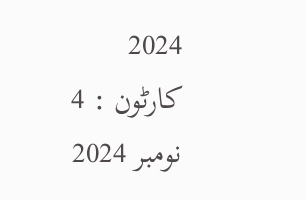2024
کارٹون : 4 نومبر 2024